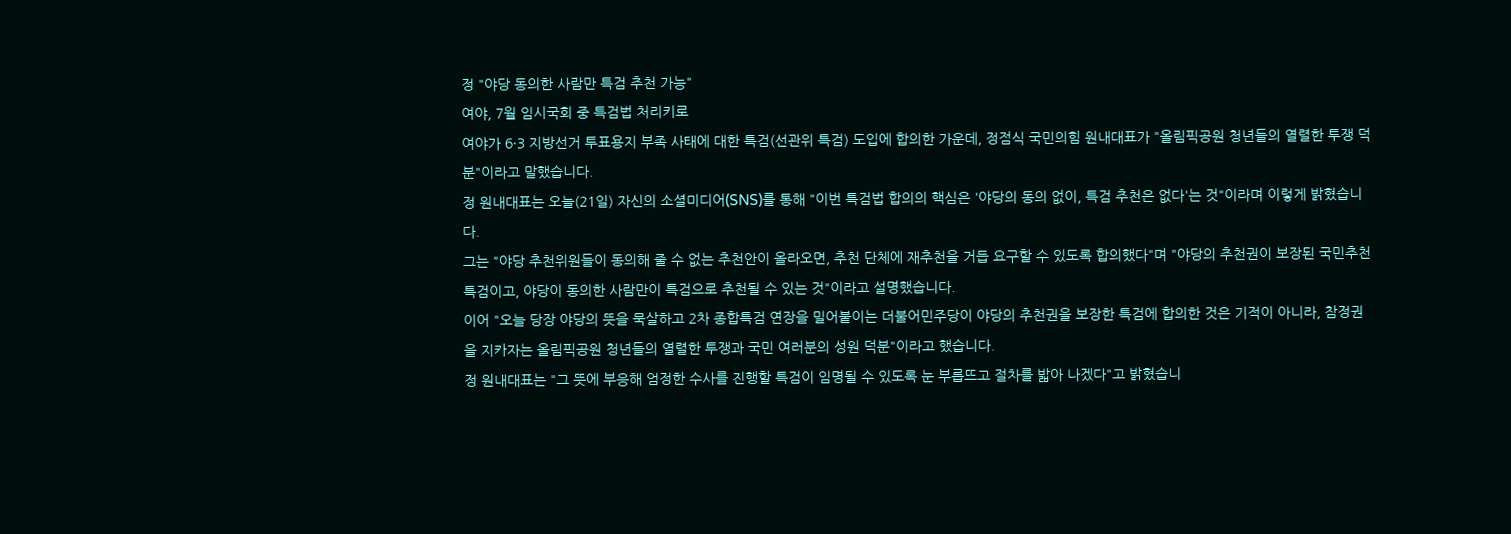정 "야당 동의한 사람만 특검 추천 가능"
여야, 7월 임시국회 중 특검법 처리키로
여야가 6·3 지방선거 투표용지 부족 사태에 대한 특검(선관위 특검) 도입에 합의한 가운데, 정점식 국민의힘 원내대표가 "올림픽공원 청년들의 열렬한 투쟁 덕분"이라고 말했습니다.
정 원내대표는 오늘(21일) 자신의 소셜미디어(SNS)를 통해 "이번 특검법 합의의 핵심은 '야당의 동의 없이, 특검 추천은 없다'는 것"이라며 이렇게 밝혔습니다.
그는 "야당 추천위원들이 동의해 줄 수 없는 추천안이 올라오면, 추천 단체에 재추천을 거듭 요구할 수 있도록 합의했다"며 "야당의 추천권이 보장된 국민추천특검이고, 야당이 동의한 사람만이 특검으로 추천될 수 있는 것"이라고 설명했습니다.
이어 "오늘 당장 야당의 뜻을 묵살하고 2차 종합특검 연장을 밀어붙이는 더불어민주당이 야당의 추천권을 보장한 특검에 합의한 것은 기적이 아니라, 참정권을 지카자는 올림픽공원 청년들의 열렬한 투쟁과 국민 여러분의 성원 덕분"이라고 했습니다.
정 원내대표는 "그 뜻에 부응해 엄정한 수사를 진행할 특검이 임명될 수 있도록 눈 부릅뜨고 절차를 밟아 나겠다"고 밝혔습니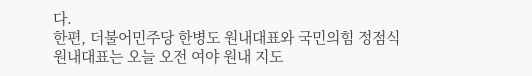다.
한편, 더불어민주당 한병도 원내대표와 국민의힘 정점식 원내대표는 오늘 오전 여야 원내 지도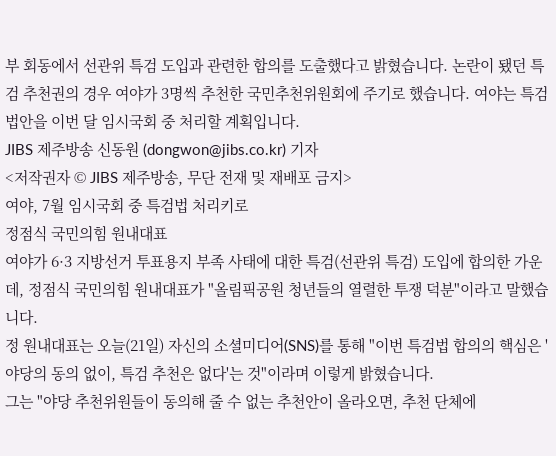부 회동에서 선관위 특검 도입과 관련한 합의를 도출했다고 밝혔습니다. 논란이 됐던 특검 추천권의 경우 여야가 3명씩 추천한 국민추천위원회에 주기로 했습니다. 여야는 특검 법안을 이번 달 임시국회 중 처리할 계획입니다.
JIBS 제주방송 신동원 (dongwon@jibs.co.kr) 기자
<저작권자 © JIBS 제주방송, 무단 전재 및 재배포 금지>
여야, 7월 임시국회 중 특검법 처리키로
정점식 국민의힘 원내대표
여야가 6·3 지방선거 투표용지 부족 사태에 대한 특검(선관위 특검) 도입에 합의한 가운데, 정점식 국민의힘 원내대표가 "올림픽공원 청년들의 열렬한 투쟁 덕분"이라고 말했습니다.
정 원내대표는 오늘(21일) 자신의 소셜미디어(SNS)를 통해 "이번 특검법 합의의 핵심은 '야당의 동의 없이, 특검 추천은 없다'는 것"이라며 이렇게 밝혔습니다.
그는 "야당 추천위원들이 동의해 줄 수 없는 추천안이 올라오면, 추천 단체에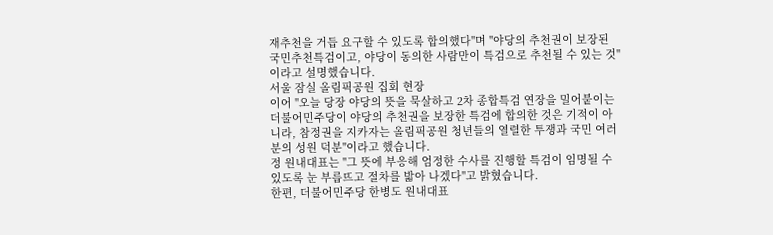재추천을 거듭 요구할 수 있도록 합의했다"며 "야당의 추천권이 보장된 국민추천특검이고, 야당이 동의한 사람만이 특검으로 추천될 수 있는 것"이라고 설명했습니다.
서울 잠실 올림픽공원 집회 현장
이어 "오늘 당장 야당의 뜻을 묵살하고 2차 종합특검 연장을 밀어붙이는 더불어민주당이 야당의 추천권을 보장한 특검에 합의한 것은 기적이 아니라, 참정권을 지카자는 올림픽공원 청년들의 열렬한 투쟁과 국민 여러분의 성원 덕분"이라고 했습니다.
정 원내대표는 "그 뜻에 부응해 엄정한 수사를 진행할 특검이 임명될 수 있도록 눈 부릅뜨고 절차를 밟아 나겠다"고 밝혔습니다.
한편, 더불어민주당 한병도 원내대표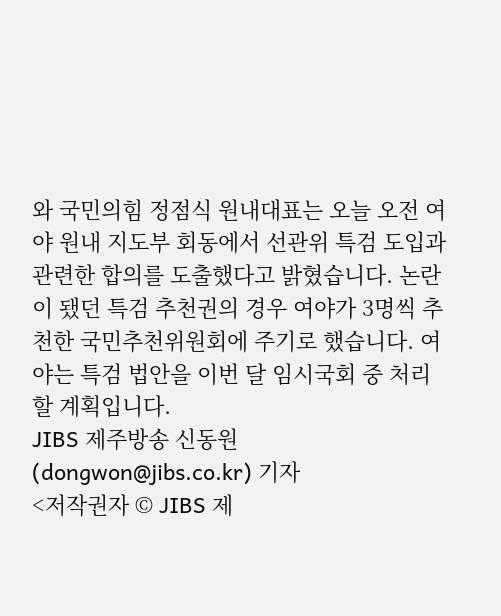와 국민의힘 정점식 원내대표는 오늘 오전 여야 원내 지도부 회동에서 선관위 특검 도입과 관련한 합의를 도출했다고 밝혔습니다. 논란이 됐던 특검 추천권의 경우 여야가 3명씩 추천한 국민추천위원회에 주기로 했습니다. 여야는 특검 법안을 이번 달 임시국회 중 처리할 계획입니다.
JIBS 제주방송 신동원 (dongwon@jibs.co.kr) 기자
<저작권자 © JIBS 제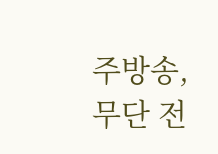주방송, 무단 전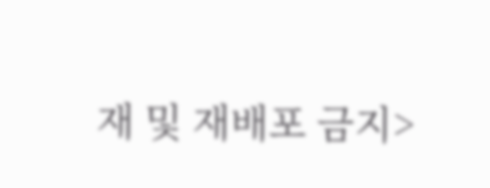재 및 재배포 금지>